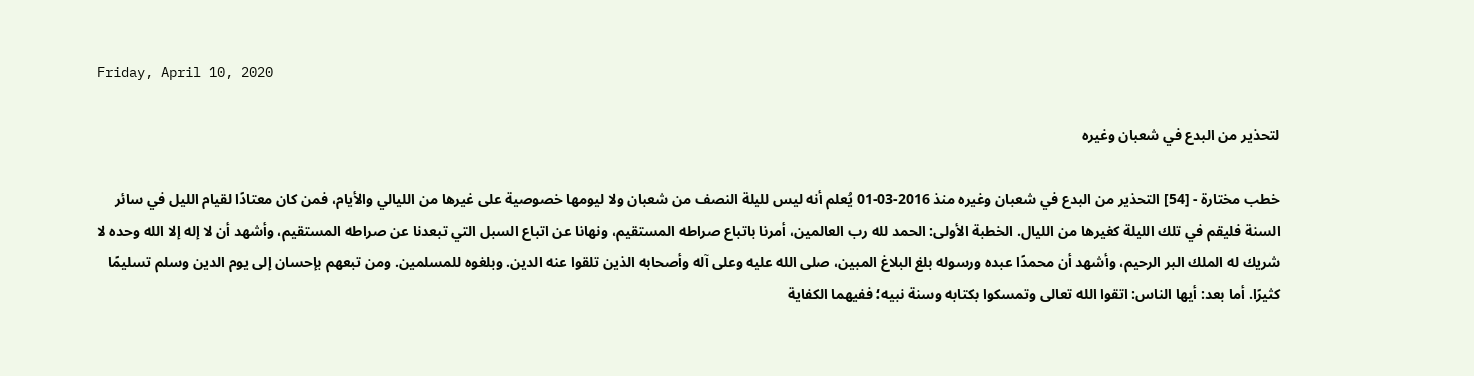Friday, April 10, 2020

لتحذير من البدع في شعبان وغيره

خطب مختارة - [54] التحذير من البدع في شعبان وغيره منذ 2016-03-01 يُعلم أنه ليس لليلة النصف من شعبان ولا ليومها خصوصية على غيرها من الليالي والأيام، فمن كان معتادًا لقيام الليل في سائر السنة فليقم في تلك الليلة كغيرها من الليال. الخطبة الأولى: الحمد لله رب العالمين، أمرنا باتباع صراطه المستقيم، ونهانا عن اتباع السبل التي تبعدنا عن صراطه المستقيم، وأشهد أن لا إله إلا الله وحده لا شريك له الملك البر الرحيم، وأشهد أن محمدًا عبده ورسوله بلغ البلاغ المبين، صلى الله عليه وعلى آله وأصحابه الذين تلقوا عنه الدين. وبلغوه للمسلمين. ومن تبعهم بإحسان إلى يوم الدين وسلم تسليمًا كثيرًا. أما بعد: أيها الناس: اتقوا الله تعالى وتمسكوا بكتابه وسنة نبيه؛ ففيهما الكفاية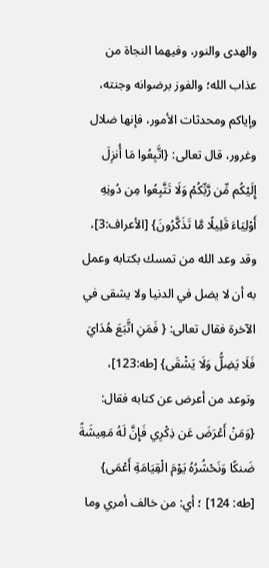والهدى والنور، وفيهما النجاة من عذاب الله؛ والفوز برضوانه وجنته، وإياكم ومحدثات الأمور، فإنها ضلال وغرور، قال تعالى: {اتَّبِعُوا مَا أُنزِلَ إِلَيْكُم مِّن رَّبِّكُمْ وَلَا تَتَّبِعُوا مِن دُونِهِ أَوْلِيَاءَ قَلِيلًا مَّا تَذَكَّرُونَ} [الأعراف:3]، وقد وعد الله من تمسك بكتابه وعمل به أن لا يضل في الدنيا ولا يشقى في الآخرة فقال تعالى: { فَمَنِ اتَّبَعَ هُدَايَ فَلَا يَضِلُّ وَلَا يَشْقَى} [طه:123]، وتوعد من أعرض عن كتابه فقال: {وَمَنْ أَعْرَضَ عَن ذِكْرِي فَإِنَّ لَهُ مَعِيشَةً ضَنكًا وَنَحْشُرُهُ يَوْمَ الْقِيَامَةِ أَعْمَى} [طه: 124] ؛ أي: من خالف أمري وما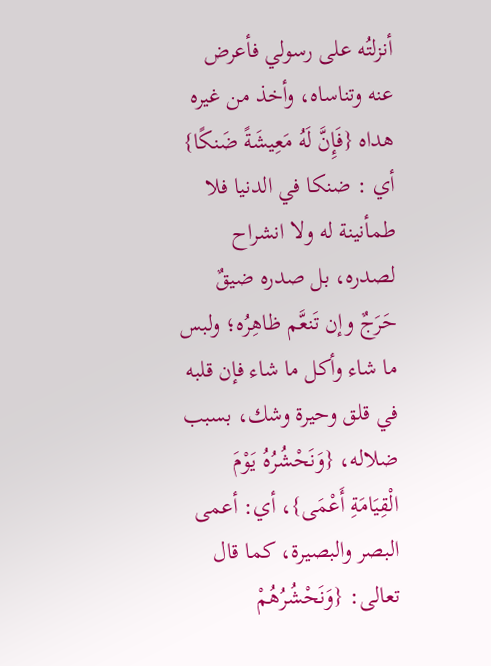أنزلتُه على رسولي فأعرض عنه وتناساه، وأخذ من غيره هداه {فَإِنَّ لَهُ مَعِيشَةً ضَنكًا} أي : ضنكا في الدنيا فلا طمأنينة له ولا انشراح لصدره، بل صدره ضيقٌ حَرَجٌ وإن تَنعَّم ظاهِرُه؛ ولبس ما شاء وأكل ما شاء فإن قلبه في قلق وحيرة وشك، بسبب ضلاله، {وَنَحْشُرُهُ يَوْمَ الْقِيَامَةِ أَعْمَى}، أي: أعمى البصر والبصيرة، كما قال تعالى: {وَنَحْشُرُهُمْ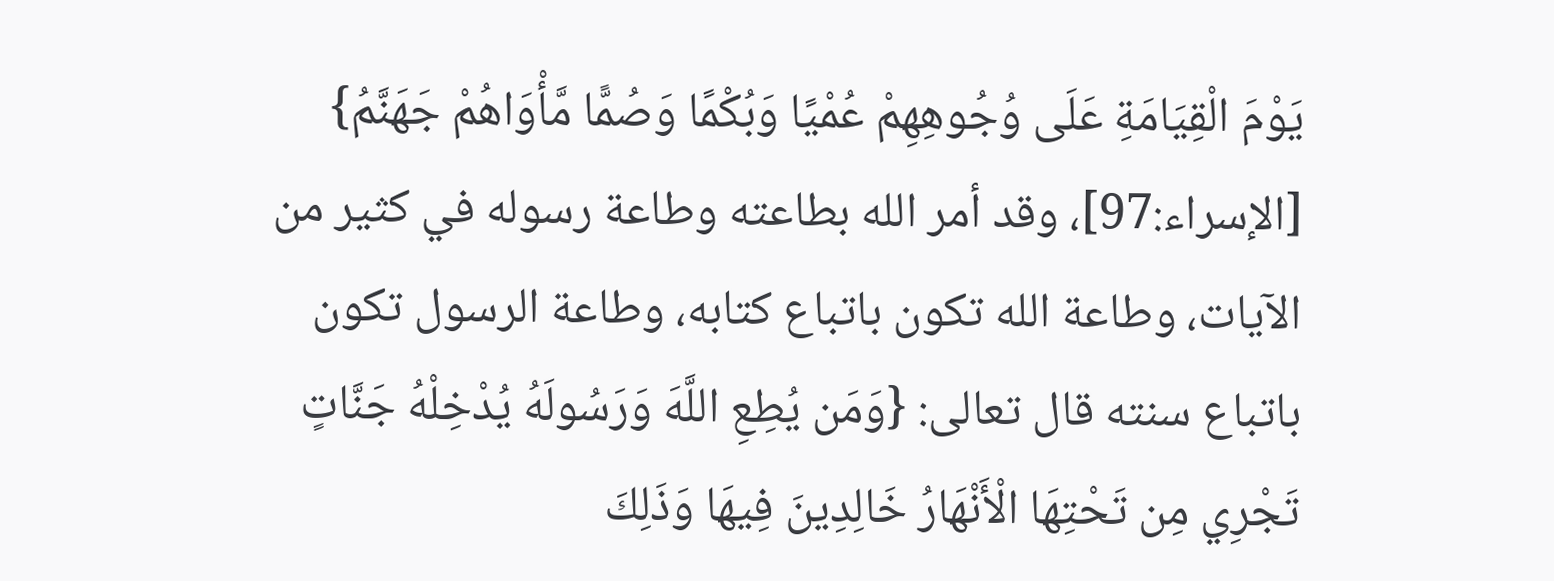يَوْمَ الْقِيَامَةِ عَلَى وُجُوهِهِمْ عُمْيًا وَبُكْمًا وَصُمًّا مَّأْوَاهُمْ جَهَنَّمُ} [الإسراء:97]، وقد أمر الله بطاعته وطاعة رسوله في كثير من الآيات، وطاعة الله تكون باتباع كتابه، وطاعة الرسول تكون باتباع سنته قال تعالى: {وَمَن يُطِعِ اللَّهَ وَرَسُولَهُ يُدْخِلْهُ جَنَّاتٍ تَجْرِي مِن تَحْتِهَا الْأَنْهَارُ خَالِدِينَ فِيهَا وَذَلِكَ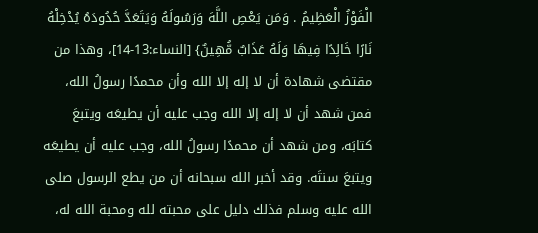الْفَوْزُ الْعَظِيمُ . وَمَن يَعْصِ اللَّهَ وَرَسُولَهُ وَيَتَعَدَّ حُدُودَهُ يُدْخِلْهُ نَارًا خَالِدًا فِيهَا وَلَهُ عَذَابٌ مُّهِينٌ} [النساء:13-14]، وهذا من مقتضى شهادة أن لا إله إلا الله وأن محمدًا رسولُ الله، فمن شهد أن لا إله إلا الله وجب عليه أن يطيعَه ويتبعَ كتابَه، ومن شهد أن محمدًا رسولُ الله، وجب عليه أن يطيعَه ويتبعَ سنتَه. وقد أخبر الله سبحانه أن من يطع الرسول صلى الله عليه وسلم فذلك دليل على محبته لله ومحبة الله له،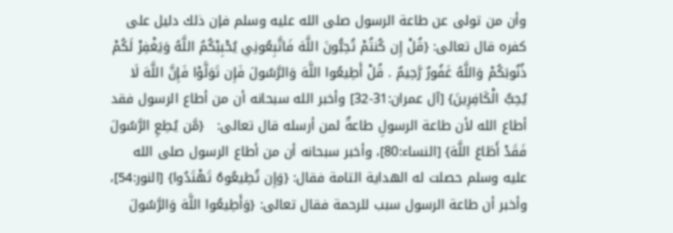وأن من تولى عن طاعة الرسول صلى الله عليه وسلم فإن ذلك دليل على كفره قال تعالى: {قُلْ إِن كُنتُمْ تُحِبُّونَ اللَّهَ فَاتَّبِعُونِي يُحْبِبْكُمُ اللَّهُ وَيَغْفِرْ لَكُمْ ذُنُوبَكُمْ وَاللَّهُ غَفُورٌ رَّحِيمٌ . قُلْ أَطِيعُوا اللَّهَ وَالرَّسُولَ فَإِن تَوَلَّوْا فَإِنَّ اللَّهَ لَا يُحِبُّ الْكَافِرِينَ} [آل عمران:31-32] وأخبر الله سبحانه أن من أطاع الرسول فقد أطاع الله لأن طاعة الرسولِ طاعةٌ لمن أرسله قال تعالى:   {مَّن يُطِعِ الرَّسُولَ فَقَدْ أَطَاعَ اللَّهَ} [النساء:80]، وأخبر سبحانه أن من أطاع الرسول صلى الله عليه وسلم حصلت له الهداية التامة فقال: {وَإِن تُطِيعُوهُ تَهْتَدُوا} [النور:54]، وأخبر أن طاعة الرسول سبب للرحمة فقال تعالى: {وَأَطِيعُوا اللَّهَ وَالرَّسُولَ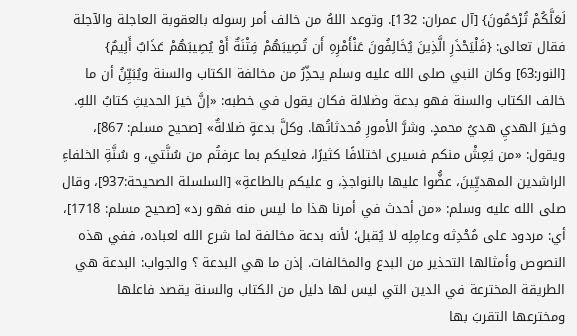لَعَلَّكُمْ تُرْحَمُونَ} [آل عمران: 132]. وتوعد اللهُ من خالف أمر رسوله بالعقوبة العاجلة والآجلة فقال تعالى: {فَلْيَحْذَرِ الَّذِينَ يُخَالِفُونَ عَنْأَمْرِهِ أَن تُصِيبَهُمْ فِتْنَةٌ أَوْ يُصِيبَهُمْ عَذَابٌ أَلِيمٌ} [النور:63] وكان النبي صلى الله عليه وسلم يحذِّرُ من مخالفة الكتاب والسنة ويُبَيِّنُ أن ما خالف الكتاب والسنة فهو بدعة وضلالة فكان يقول في خطبه: «إنَّ خيرَ الحديثِ كتابُ اللهِ. وخيرَ الهديِ هديُ محمدٍ. وشرَّ الأمورِ مُحدثاتُها. وكلَّ بدعةٍ ضلالةٌ» [صحيح مسلم: 867]، ويقول: «من يَعِشْ منكم فسيرى اختلافًا كثيرًا، فعليكم بما عرفتُم من سُنَّتي، و سُنَّةِ الخلفاءِ الراشدين المهديِّينَ، عضُّوا عليها بالنواجذِ، و عليكم بالطاعةِ» [السلسلة الصحيحة:937]، وقال صلى الله عليه وسلم: «من أحدث في أمرنا هذا ما ليس منه فهو رد» [صحيح مسلم: 1718]، أي: مردود على مُحْدِثه وعامِلِه لا يُقبل؛ لأنه بدعة مخالفة لما شرع الله لعباده، ففي هذه النصوص وأمثالها التحذير من البدع والمخالفات. إذن ما هي البدعة ؟ والجواب: البدعة هي الطريقة المخترعة في الدين التي ليس لها دليل من الكتاب والسنة يقصد فاعلها ومخترعها التقربَ بها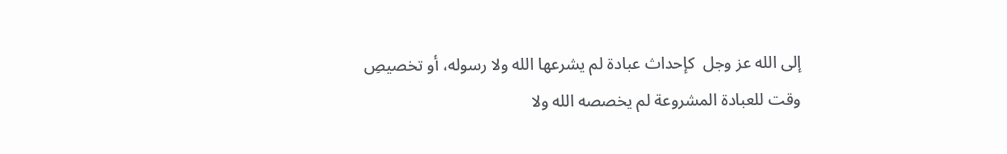إلى الله عز وجل  كإحداث عبادة لم يشرعها الله ولا رسوله، أو تخصيصِ وقت للعبادة المشروعة لم يخصصه الله ولا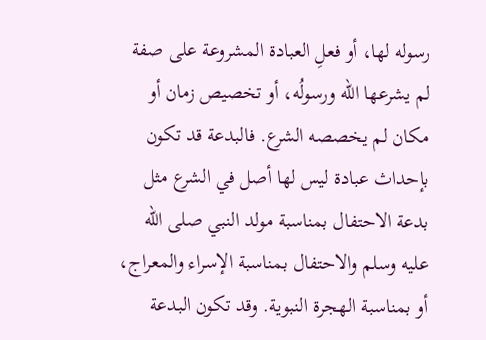رسوله لها، أو فعلِ العبادة المشروعة على صفة لم يشرعها الله ورسولُه، أو تخصيص زمان أو مكان لم يخصصه الشرع. فالبدعة قد تكون بإحداث عبادة ليس لها أصل في الشرع مثل بدعة الاحتفال بمناسبة مولد النبي صلى الله عليه وسلم والاحتفال بمناسبة الإسراء والمعراج، أو بمناسبة الهجرة النبوية. وقد تكون البدعة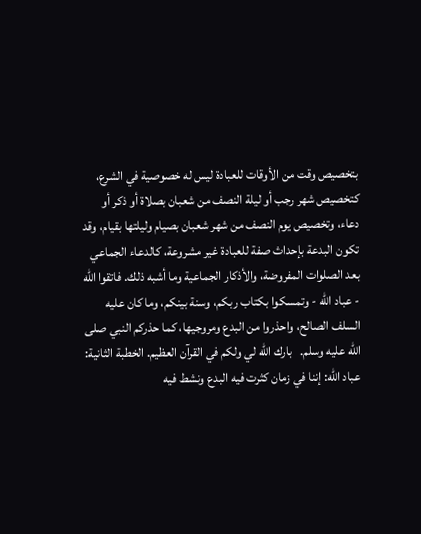بتخصيص وقت من الأوقات للعبادة ليس له خصوصية في الشرع، كتخصيص شهر رجب أو ليلة النصف من شعبان بصلاة أو ذكر أو دعاء، وتخصيص يوم النصف من شهر شعبان بصيام وليلتها بقيام، وقد تكون البدعة بإحداث صفة للعبادة غير مشروعة، كالدعاء الجماعي بعد الصلوات المفروضة، والأذكار الجماعية وما أشبه ذلك. فاتقوا الله - عباد الله - وتمسكوا بكتاب ربكم، وسنة بينكم، وما كان عليه السلف الصالح، واحذروا من البدع ومروجيها، كما حذركم النبي صلى الله عليه وسلم.   بارك الله لي ولكم في القرآن العظيم. الخطبة الثانية: عباد الله: إننا في زمان كثرت فيه البدع ونشط فيه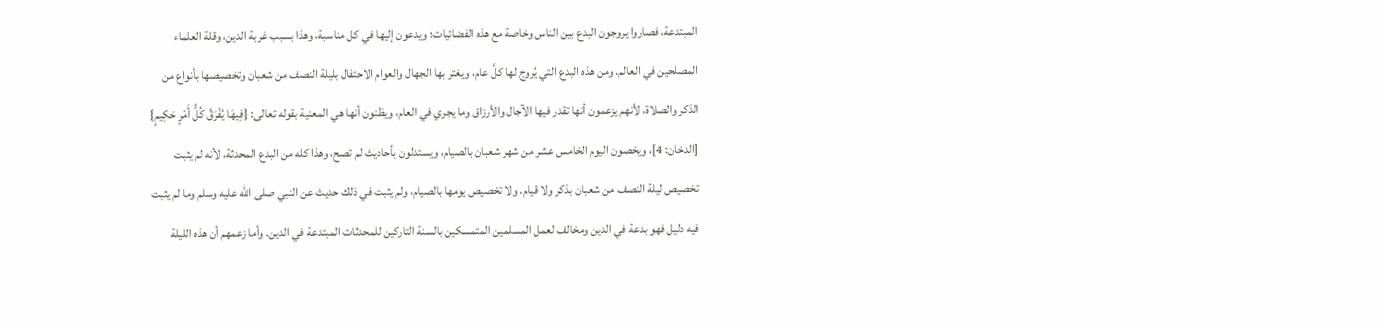المبتدعة، فصاروا يروجون البدع بين الناس وخاصة مع هذه الفضائيات؛ ويدعون إليها في كل مناسبة، وهذا بسبب غربة الدين، وقلة العلماء المصلحين في العالم. ومن هذه البدع التي يُروج لها كلَّ عام، ويغتر بها الجهال والعوام الاحتفال بليلة النصف من شعبان وتخصيصها بأنواع من الذكر والصلاة، لأنهم يزعمون أنها تقدر فيها الآجال والأرزاق وما يجري في العام، ويظنون أنها هي المعنية بقوله تعالى: {فِيهَا يُفْرَقُ كُلُّ أَمْرٍ حَكِيمٍ} [الدخان: 4]، ويخصون اليوم الخامس عشر من شهر شعبان بالصيام، ويستدلون بأحاديث لم تصح، وهذا كله من البدع المحدثة، لأنه لم يثبت تخصيص ليلة النصف من شعبان بذكر ولا قيام. ولا تخصيص يومها بالصيام، ولم يثبت في ذلك حديث عن النبي صلى الله عليه وسلم وما لم يثبت فيه دليل فهو بدعة في الدين ومخالف لعمل المسلمين المتمسكين بالسنة التاركين للمحدثات المبتدعة في الدين. وأما زعمهم أن هذه الليلة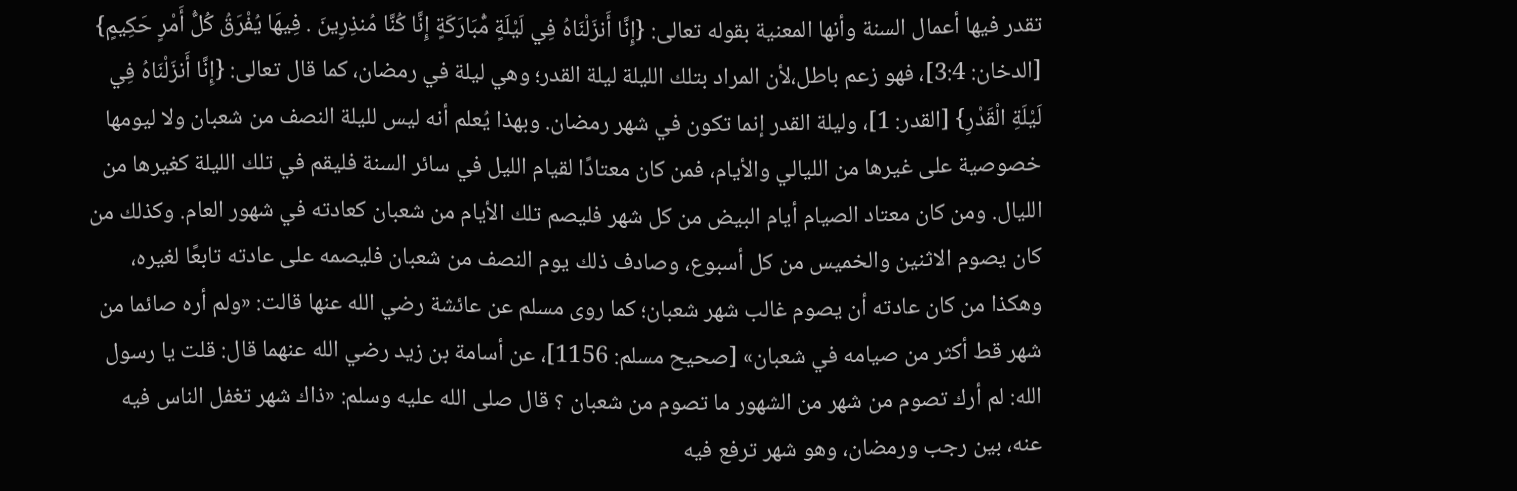تقدر فيها أعمال السنة وأنها المعنية بقوله تعالى: {إِنَّا أَنزَلْنَاهُ فِي لَيْلَةٍ مُّبَارَكَةٍ إِنَّا كُنَّا مُنذِرِينَ . فِيهَا يُفْرَقُ كُلُّ أَمْرٍ حَكِيمٍ} [الدخان: 3:4]، فهو زعم باطل،لأن المراد بتلك الليلة ليلة القدر؛ وهي ليلة في رمضان، كما قال تعالى: {إِنَّا أَنزَلْنَاهُ فِي لَيْلَةِ الْقَدْرِ} [القدر: 1]، وليلة القدر إنما تكون في شهر رمضان. وبهذا يُعلم أنه ليس لليلة النصف من شعبان ولا ليومها خصوصية على غيرها من الليالي والأيام، فمن كان معتادًا لقيام الليل في سائر السنة فليقم في تلك الليلة كغيرها من الليال. ومن كان معتاد الصيام أيام البيض من كل شهر فليصم تلك الأيام من شعبان كعادته في شهور العام. وكذلك من كان يصوم الاثنين والخميس من كل أسبوع، وصادف ذلك يوم النصف من شعبان فليصمه على عادته تابعًا لغيره، وهكذا من كان عادته أن يصوم غالب شهر شعبان؛ كما روى مسلم عن عائشة رضي الله عنها قالت: «ولم أره صائما من شهر قط أكثر من صيامه في شعبان» [صحيح مسلم: 1156]، عن أسامة بن زيد رضي الله عنهما قال: قلت يا رسول الله: لم أرك تصوم من شهر من الشهور ما تصوم من شعبان ؟ قال صلى الله عليه وسلم: «ذاك شهر تغفل الناس فيه عنه، بين رجب ورمضان، وهو شهر ترفع فيه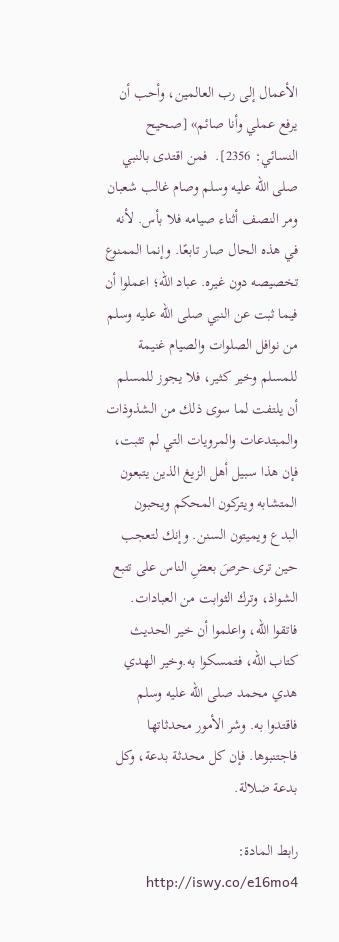الأعمال إلى رب العالمين، وأحب أن يرفع عملي وأنا صائم» [صحيح النسائي: 2356].  فمن اقتدى بالنبي صلى الله عليه وسلم وصام غالب شعبان ومر النصف أثناء صيامه فلا بأس. لأنه في هذه الحال صار تابعًا. وإنما الممنوع تخصيصه دون غيره. عباد الله؛ اعملوا أن فيما ثبت عن النبي صلى الله عليه وسلم من نوافل الصلوات والصيام غنيمة للمسلم وخير كثير، فلا يجوز للمسلم أن يلتفت لما سوى ذلك من الشذوذات والمبتدعات والمرويات التي لم تثبت، فإن هذا سبيل أهل الزيغ الذين يتبعون المتشابه ويتركون المحكم ويحبون البدع ويميتون السنن. وإنك لتعجب حين ترى حرصَ بعضِ الناس على تتبع الشواذ، وترك الثوابت من العبادات. فاتقوا الله، واعلموا أن خير الحديث كتاب الله، فتمسكوا به.وخير الهدي هدي محمد صلى الله عليه وسلم فاقتدوا به. وشر الأمور محدثاتها فاجتنبوها. فإن كل محدثة بدعة، وكل بدعة ضلالة.

رابط المادة: http://iswy.co/e16mo4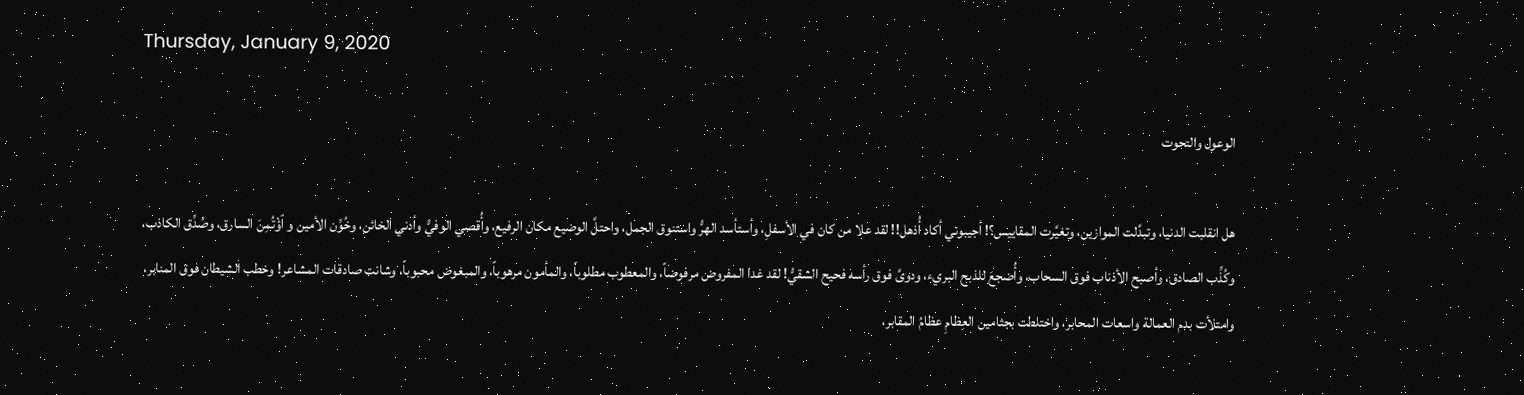Thursday, January 9, 2020

الوعول والتحوت

هل انقلبت الدنيا، وتبدَّلت الموازين، وتغيَّرت المقاييس؟! أجيبوني أكاد أُذهل!! لقد علا من كان في الأسفلِ، وأستأسد الهرُّ واستنوق الجمل، واحتلَّ الوضيع مكان الرفيع، وأُقصي الوفيُّ وأدني الخائن، وخُوِّن الأمين و ٱؤْتُمِنَ السارق، وصُدِّق الكاذب، وكُذِّب الصادق، وأصبح الأذناب فوق السحاب، وأُضجعَ للذبح البريء، ودوىَّ فوق رأسه فحيح الشقيُّ! لقد غدا المفروض مرفوضاً، والمعطوب مطلوباً، والمأمون مرهوباً، والمبغوض محبوباً، وشانت صادقات المشاعر! وخطب الشيطان فوق المنابر، وامتلأت بدم العمالة واسعات المحابر، واختلطت بجثامين العِظامِ عظامُ المقابر،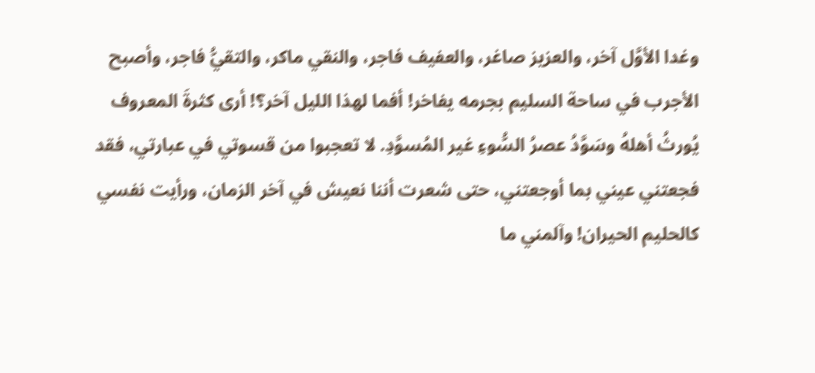وغدا الأوَّل آخر، والعزيز صاغر، والعفيف فاجر، والنقي ماكر، والتقيُّ فاجر، وأصبح الأجرب في ساحة السليم بجرمه يفاخر! أفما لهذا الليل آخر؟! أرى كثرةَ المعروف يُورثُ أهلهُ وسَوَّدُ عصرُ السُّوءِ غير المُسوَّدِ. لا تعجبوا من قسوتي في عبارتي، فقد فجعتني عيني بما أوجعتني، حتى شعرت أننا نعيش في آخر الزمان، ورأيت نفسي كالحليم الحيران! وآلمني ما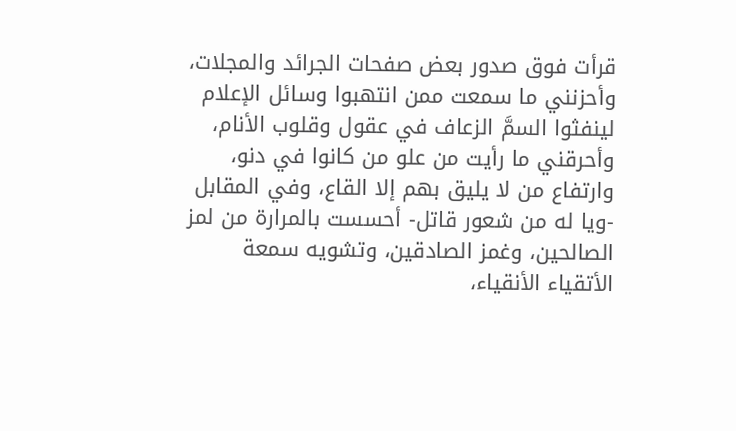قرأت فوق صدور بعض صفحات الجرائد والمجلات، وأحزنني ما سمعت ممن انتهبوا وسائل الإعلام لينفثوا السمَّ الزعاف في عقول وقلوب الأنام، وأحرقني ما رأيت من علو من كانوا في دنو، وارتفاع من لا يليق بهم إلا القاع، وفي المقابل -ويا له من شعور قاتل- أحسست بالمرارة من لمز الصالحين، وغمز الصادقين، وتشويه سمعة الأتقياء الأنقياء،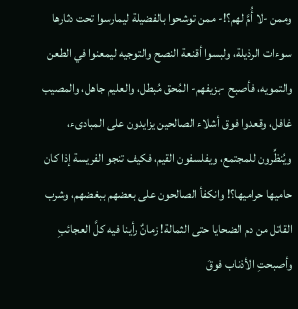وممن -لا أُمَّ لهم؟!- ممن توشحوا بالفضيلة ليمارسوا تحت دثارها سوءات الرذيلة، ولبسوا أقنعة النصح والتوجيه ليمعنوا في الطعن والتمويه، فأصبح -بزيفهم- المُحق مُبطل، والعليم جاهل، والمصيب غافل، وقعدوا فوق أشلاء الصالحين يزايدون على المبادىء، ويُنظِّرون للمجتمع، ويفلسفون القيم، فكيف تنجو الفريسة إذا كان حاميها حراميها؟! وانكفأ الصالحون على بعضهم ببغضهم، وشرب القاتل من دم الضحايا حتى الثمالة! زمانٌ رأينا فيه كلَّ العجائبِ وأصبحتِ الأذناب فوقَ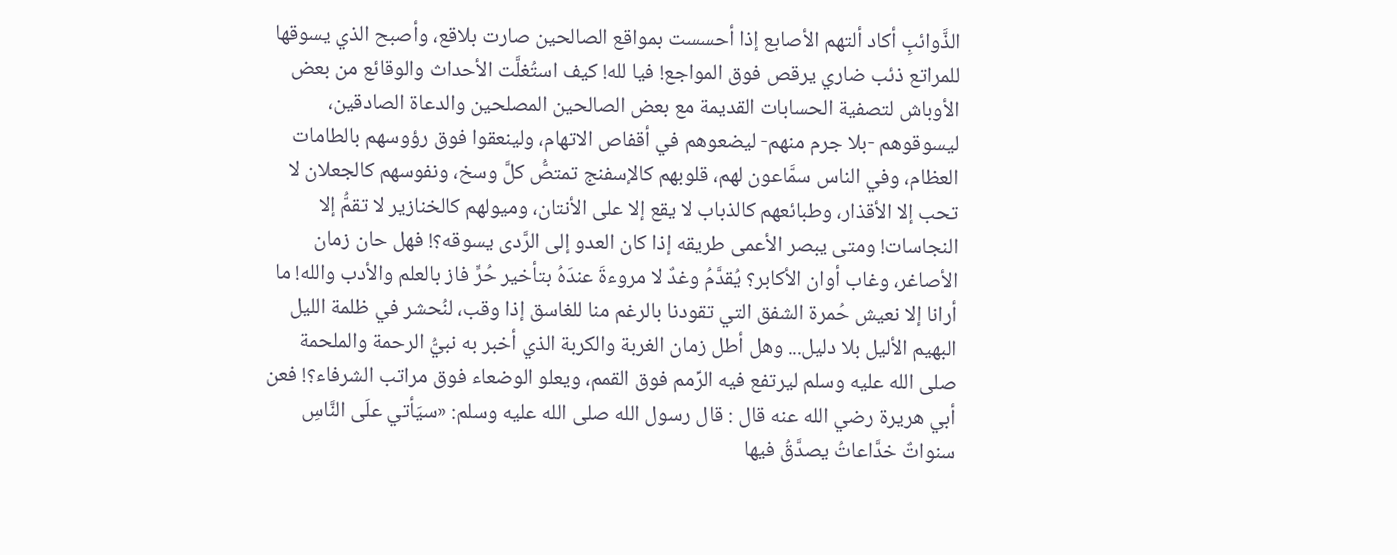الذَّوائبِ أكاد ألتهم الأصابع إذا أحسست بمواقع الصالحين صارت بلاقع، وأصبح الذي يسوقها للمراتع ذئب ضاري يرقص فوق المواجع! فيا لله! كيف استُغلَّت الأحداث والوقائع من بعض الأوباش لتصفية الحسابات القديمة مع بعض الصالحين المصلحين والدعاة الصادقين، ليسوقوهم -بلا جرم منهم- ليضعوهم في أقفاص الاتهام، ولينعقوا فوق رؤوسهم بالطامات العظام، وفي الناس سمَّاعون لهم، قلوبهم كالإسفنج تمتصُّ كلَّ وسخ، ونفوسهم كالجعلان لا تحب إلا الأقذار، وطبائعهم كالذباب لا يقع إلا على الأنتان، وميولهم كالخنازير لا تقمُّ إلا النجاسات! ومتى يبصر الأعمى طريقه إذا كان العدو إلى الرَّدى يسوقه؟! فهل حان زمان الأصاغر، وغاب أوان الأكابر؟ يُقدَّمُ وغدٌ لا مروءةَ عندَهُ بتأخير حُرٍّ فاز بالعلم والأدب والله! ما أرانا إلا نعيش حُمرة الشفق التي تقودنا بالرغم منا للغاسق إذا وقب، لنُحشر في ظلمة الليل البهيم الأليل بلا دليل... وهل أطل زمان الغربة والكربة الذي أخبر به نبيُّ الرحمة والملحمة صلى الله عليه وسلم ليرتفع فيه الرِّمم فوق القمم، ويعلو الوضعاء فوق مراتب الشرفاء؟! فعن أبي هريرة رضي الله عنه قال : قال رسول الله صلى الله عليه وسلم: «سيَأتي علَى النَّاسِ سنواتٌ خدَّاعاتُ يصدَّقُ فيها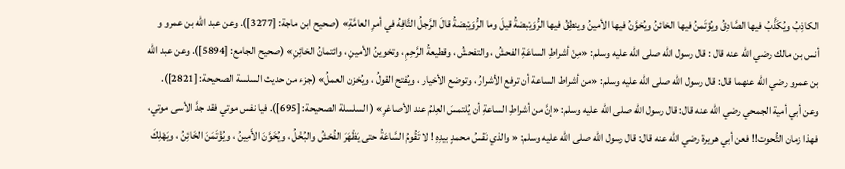الكاذِبُ ويُكَذَّبُ فيها الصَّادِقُ ويُؤتَمنُ فيها الخائنُ ويُخوَّنُ فيها الأمينُ وينطِقُ فيها الرُّوَيْبضةُ قيلَ وما الرُّوَيْبضةُ قالَ الرَّجلُ التَّافِهُ في أمرِ العامَّةِ» (صحيح ابن ماجة: [3277]). وعن عبد الله بن عمرو و أنس بن مالك رضي الله عنه قال : قال رسول الله صلى الله عليه وسلم: «مِنْ أشراطِ الساعَةِ الفحشُ ، والتفحشُ ، وقطيعةُ الرَّحِمِ ، وتخوينُ الأمينِ ، وائتمانُ الخائِنِ» (صحيح الجامع: [5894]). وعن عبد الله بن عمرو رضي الله عنهما قال: قال رسول الله صلى الله عليه وسلم: «من أشراط الساعة أن ترفع الأشرارُ ، وتوضع الأخيار ، ويُفتح القولُ ، ويُخزن العملُ» (جزء من حديث السلسة الصحيحة: [2821]). وعن أبي أمية الجمحي رضي الله عنه قال: قال رسول الله صلى الله عليه وسلم: «إنَّ من أشراطِ الساعةِ أن يُلتمسَ العِلمُ عند الأصاغرِ» ( السلسلة الصحيحة: [695]). فيا نفس موتي فقد جدَّ الأسى موتي، فهذا زمان التُّحوت!! فعن أبي هريرة رضي الله عنه قال: قال رسول الله صلى الله عليه وسلم: « والذي نَفْسُ محمدٍ بيدِهِ ! لا تَقُومُ السَّاعَةُ حتى يَظْهَرَ الفُحْشُ والبُخْلُ ، ويُخَوَّنَ الأَمِينُ ، ويُؤْتَمَنَ الخَائِنُ ، ويَهْلِكَ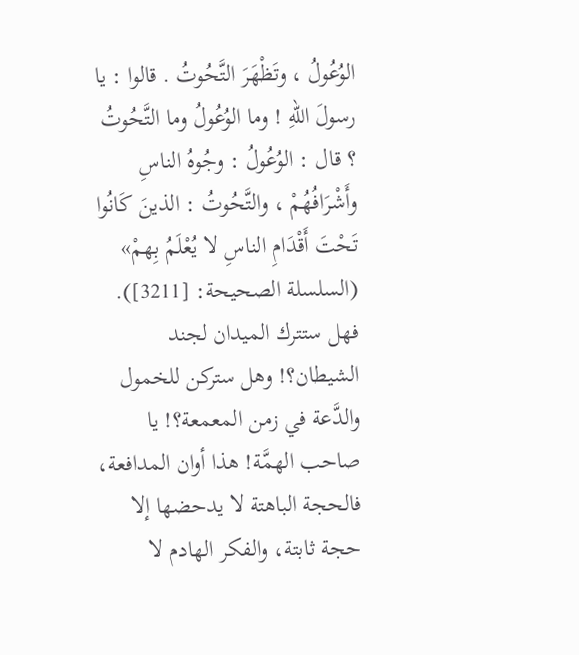الوُعُولُ ، وتَظْهَرَ التَّحُوتُ . قالوا : يا رسولَ اللهِ ! وما الوُعُولُ وما التَّحُوتُ ؟ قال : الوُعُولُ : وجُوهُ الناسِ وأَشْرَافُهُمْ ، والتَّحُوتُ : الذينَ كَانُوا تَحْتَ أَقْدَامِ الناسِ لا يُعْلَمُ بِهمْ»  (السلسلة الصحيحة: [3211]). فهل ستترك الميدان لجند الشيطان؟! وهل ستركن للخمول والدَّعة في زمن المعمعة؟! يا صاحب الهمَّة! هذا أوان المدافعة، فالحجة الباهتة لا يدحضها إلا حجة ثابتة، والفكر الهادم لا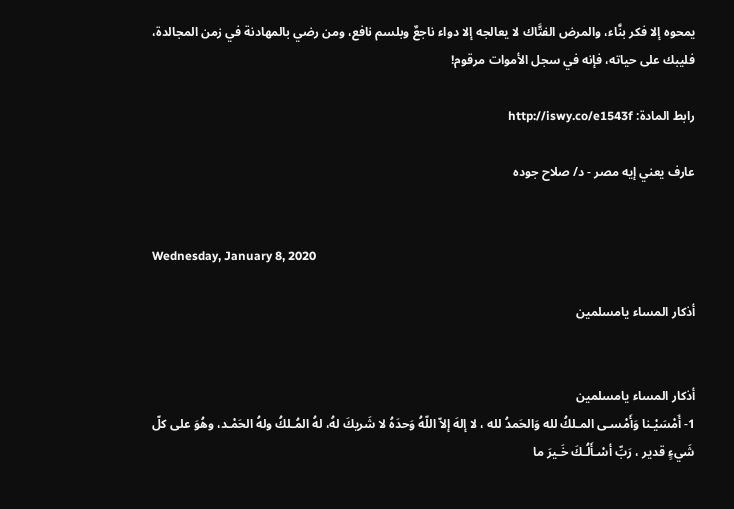يمحوه إلا فكر بنَّاء، والمرض الفتَّاك لا يعالجه إلا دواء ناجعٌ وبلسم نافع، ومن رضي بالمهادنة في زمن المجالدة، فليبك على حياته، فإنه في سجل الأموات مرقوم!

رابط المادة: http://iswy.co/e1543f

عارف يعني إيه مصر - د/ صلاح جوده


Wednesday, January 8, 2020

أذكار المساء يامسلمين


أذكار المساء يامسلمين
1- أَمْسَيْـنا وَأَمْسـى المـلكُ لله وَالحَمدُ لله ، لا إلهَ إلاّ اللّهُ وَحدَهُ لا شَريكَ لهُ، لهُ المُـلكُ ولهُ الحَمْـد، وهُوَ على كلّ شَيءٍ قدير ، رَبِّ أسْـأَلُـكَ خَـيرَ ما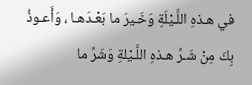في هـذهِ اللَّـيْلَةِ وَخَـيرَ ما بَعْـدَهـا ، وَأَعـوذُ بِكَ مِنْ شَـرِّ هـذهِ اللَّـيْلةِ وَشَرِّ ما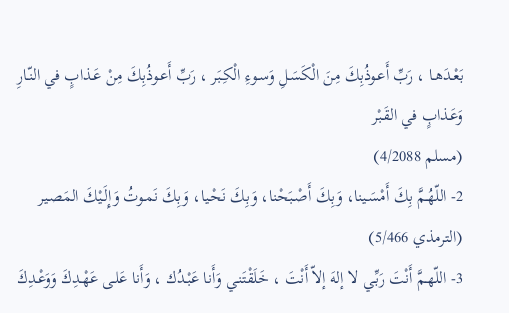بَعْـدَهـا ، رَبِّ أَعـوذُبِكَ مِنَ الْكَسَـلِ وَسـوءِ الْكِـبَر ، رَبِّ أَعـوذُبِكَ مِنْ عَـذابٍ في النّـارِ وَعَـذابٍ في القَـبْر
(مسلم 4/2088)
2- اللّهُـمَّ بِكَ أَمْسَـينا، وَبِكَ أَصْـبَحْنا، وَبِكَ نَحْـيا، وَبِكَ نَمـوتُ وَإِلَـيْكَ المَصـير
(الترمذي 5/466)
3- اللّهـمَّ أَنْتَ رَبِّـي لا إلهَ إلاّ أَنْتَ ، خَلَقْتَنـي وَأَنا عَبْـدُك ، وَأَنا عَلـى عَهْـدِكَ وَوَعْـدِكَ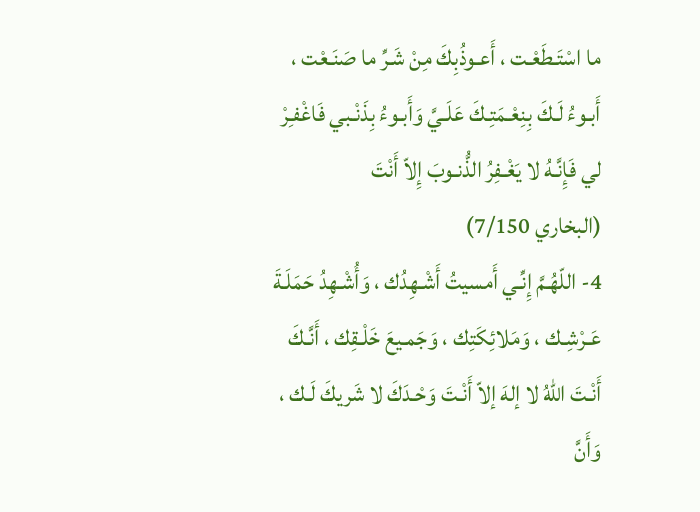ما اسْتَـطَعْـت ، أَعـوذُبِكَ مِنْ شَـرِّ ما صَنَـعْت ، أَبـوءُ لَـكَ بِنِعْـمَتِـكَ عَلَـيَّ وَأَبـوءُ بِذَنْـبي فَاغْفـِرْ لي فَإِنَّـهُ لا يَغْـفِرُ الذُّنـوبَ إِلاّ أَنْتَ
(البخاري 7/150)
4- اللّهُـمَّ إِنِّـي أَمسيتُ أَشْـهِدُك ، وَأُشْـهِدُ حَمَلَـةَ عَـرْشِـك ، وَمَلائِكَتِك ، وَجَمـيعَ خَلْـقِك ، أَنَّـكَ أَنْـتَ اللهُ لا إلهَ إلاّ أَنْـتَ وَحْـدَكَ لا شَريكَ لَـك ، وَأَنَّ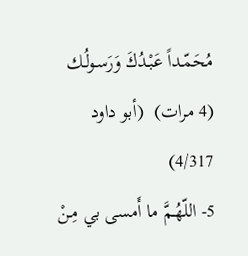مُحَمّـداً عَبْـدُكَ وَرَسـولُـك
(4 مرات)  (أبو داود 4/317)
5- اللّهُـمَّ ما أَمسى بي مِـنْ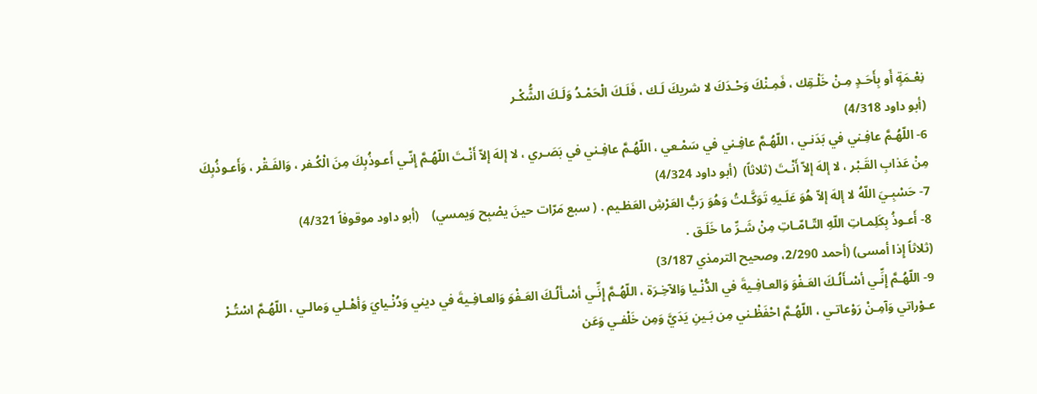نِعْـمَةٍ أَو بِأَحَـدٍ مِـنْ خَلْـقِك ، فَمِـنْكَ وَحْـدَكَ لا شريكَ لَـك ، فَلَـكَ الْحَمْـدُ وَلَـكَ الشُّكْـر
(أبو داود 4/318)
6- اللّهُـمَّ عافِـني في بَدَنـي ، اللّهُـمَّ عافِـني في سَمْـعي ، اللّهُـمَّ عافِـني في بَصَـري ، لا إلهَ إلاّ أَنْـتَ اللّهُـمَّ إِنّـي أَعـوذُبِكَ مِنَ الْكُـفر ، وَالفَـقْر ، وَأَعـوذُبِكَ مِنْ عَذابِ القَـبْر ، لا إلهَ إلاّ أَنْـتَ (ثلاثاً)  (أبو داود 4/324)
7- حَسْبِـيَ اللّهُ لا إلهَ إلاّ هُوَ عَلَـيهِ تَوَكَّـلتُ وَهُوَ رَبُّ العَرْشِ العَظـيم . ( سبع مَرّات حينَ يصْبِح وَيمسي)    (أبو داود موقوفاً 4/321)
8- أَعـوذُ بِكَلِمـاتِ اللّهِ التّـامّـاتِ مِنْ شَـرِّ ما خَلَـق .
(ثلاثاً إِذا أمسى) (أحمد 2/290، وصحيح الترمذي 3/187)
9- اللّهُـمَّ إِنِّـي أسْـأَلُـكَ العَـفْوَ وَالعـافِـيةَ في الدُّنْـيا وَالآخِـرَة ، اللّهُـمَّ إِنِّـي أسْـأَلُـكَ العَـفْوَ وَالعـافِـيةَ في ديني وَدُنْـيايَ وَأهْـلي وَمالـي ، اللّهُـمَّ اسْتُـرْ عـوْراتي وَآمِـنْ رَوْعاتـي ، اللّهُـمَّ احْفَظْـني مِن بَـينِ يَدَيَّ وَمِن خَلْفـي وَعَن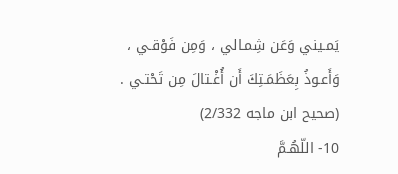يَمـيني وَعَن شِمـالي ، وَمِن فَوْقـي ، وَأَعـوذُ بِعَظَمَـتِكَ أَن أُغْـتالَ مِن تَحْتـي .
(صحيح ابن ماجه 2/332)
10- اللّهُـمَّ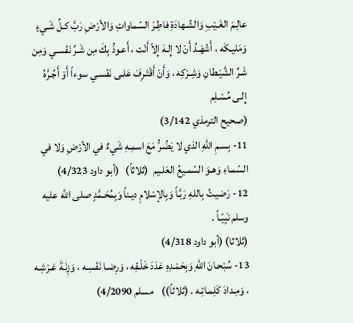عالِـمَ الغَـيْبِ وَالشّـهادَةِ فاطِـرَ السّماواتِ وَالأرْضِ رَبَّ كـلِّ شَـيءٍ وَمَليـكَه ، أَشْهَـدُ أَنْ لا إِلـهَ إِلاّ أَنْت ، أَعـوذُ بِكَ مِن شَـرِّ نَفْسـي وَمِن شَـرِّ الشَّيْـطانِ وَشِـرْكِه ، وَأَنْ أَقْتَـرِفَ عَلـى نَفْسـي سوءاً أَوْ أَجُـرَّهُ إِلـى مُسْـلِم
(صحيح الترمذي 3/142)
11- بِسـمِ اللهِ الذي لا يَضُـرُّ مَعَ اسمِـهِ شَيءٌ في الأرْضِ وَلا في السّمـاءِ وَهـوَ السّمـيعُ العَلـيم  (ثلاثاً)   (أبو داود 4/323)
12- رَضيـتُ بِاللهِ رَبَّـاً وَبِالإسْلامِ ديـناً وَبِمُحَـمَّدٍ صلى الله عليه وسلم نَبِيّـاً .
(ثلاثا) (أبو داود 4/318)
13- سُبْحـانَ اللهِ وَبِحَمْـدِهِ عَدَدَ خَلْـقِه ، وَرِضـا نَفْسِـه ، وَزِنَـةَ عَـرْشِـه ، وَمِـدادَ كَلِمـاتِـه . (ثلاثاً))    مسلم 4/2090)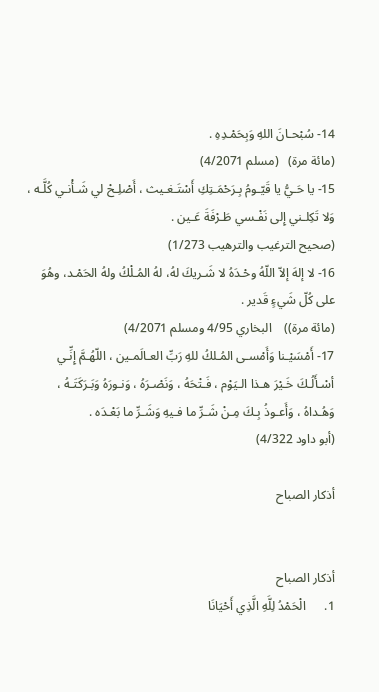14- سُبْحـانَ اللهِ وَبِحَمْـدِهِ .
(مائة مرة)   (مسلم 4/2071)
15- يا حَـيُّ يا قَيّـومُ بِـرَحْمَـتِكِ أَسْتَـغـيث ، أَصْلِـحْ لي شَـأْنـي كُلَّـه ، وَلا تَكِلـني إِلى نَفْـسي طَـرْفَةَ عَـين .
(صحيح الترغيب والترهيب 1/273)
16- لا إلهَ إلاّ اللّهُ وحْـدَهُ لا شَـريكَ لهُ، لهُ المُـلْكُ ولهُ الحَمْـد، وهُوَ على كُلّ شَيءٍ قَدير .
(مائة مرة))    البخاري 4/95 ومسلم 4/2071)
17- أَمْسَيْـنا وَأَمْسـى المُـلكُ للهِ رَبِّ العـالَمـين ، اللّهُـمَّ إِنِّـي أسْـأَلُـكَ خَـيْرَ هـذا الـيَوْم ، فَـتْحَهُ ، وَنَصْـرَهُ ، وَنـورَهُ وَبَـرَكَتَـهُ ، وَهُـداهُ ، وَأَعـوذُ بِـكَ مِـنْ شَـرِّ ما فـيهِ وَشَـرِّ ما بَعْـدَه .
(أبو داود 4/322)

أذكار الصباح


أذكار الصباح
1.      الْحَمْدُ لِلَّهِ الَّذِي أَحْيَانَا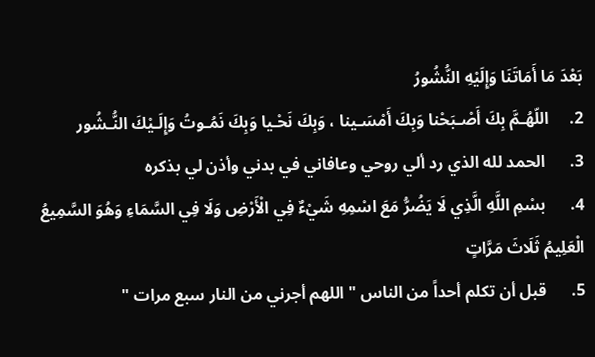بَعْدَ مَا أَمَاتَنَا وَإِلَيْهِ النُّشُورُ
2.     اللّهُـمَّ بِكَ أَصْـبَحْنا وَبِكَ أَمْسَـينا ، وَبِكَ نَحْـيا وَبِكَ نَمُـوتُ وَإِلَـيْكَ النُّـشُور
3.      الحمد لله الذي رد ألي روحي وعافاني في بدني وأذن لي بذكره
4.      بسْمِ اللَّهِ الَّذِي لَا يَضُرُّ مَعَ اسْمِهِ شَيْءٌ فِي الْأَرْضِ وَلَا فِي السَّمَاءِ وَهُوَ السَّمِيعُ الْعَلِيمُ ثَلَاثَ مَرَّاتٍ
5.      قبل أن تكلم أحداً من الناس " اللهم أجرني من النار سبع مرات "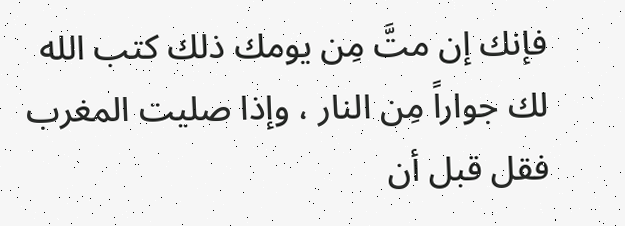فإنك إن متَّ مِن يومك ذلك كتب الله لك جواراً مِن النار ، وإذا صليت المغرب فقل قبل أن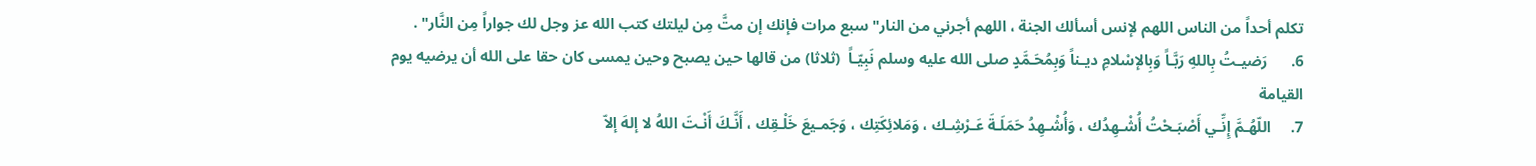تكلم أحداً من الناس اللهم لإنس أسألك الجنة ، اللهم أجرني من النار" سبع مرات فإنك إن متَّ مِن ليلتك كتب الله عز وجل لك جواراً مِن النَّار" .
6.      رَضيـتُ بِاللهِ رَبَّـاً وَبِالإسْلامِ ديـناً وَبِمُحَـمَّدٍ صلى الله عليه وسلم نَبِيّـاً  (ثلاثا) من قالها حين يصبح وحين يمسى كان حقا على الله أن يرضيه يوم القيامة
7.     اللّهُـمَّ إِنِّـي أَصْبَـحْتُ أُشْـهِدُك ، وَأُشْـهِدُ حَمَلَـةَ عَـرْشِـك ، وَمَلائِكَتِك ، وَجَمـيعَ خَلْـقِك ، أَنَّـكَ أَنْـتَ اللهُ لا إلهَ إلاّ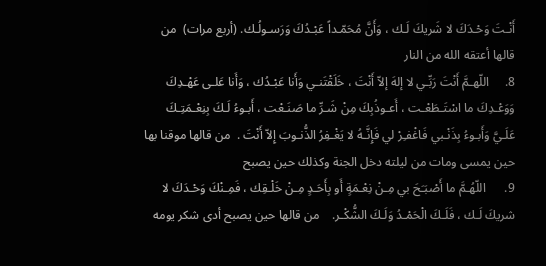أَنْـتَ وَحْـدَكَ لا شَريكَ لَـك ، وَأَنَّ مُحَمّـداً عَبْـدُكَ وَرَسـولُـك. (أربع مرات)  من قالها أعتقه الله من النار
8.     اللّهـمَّ أَنْتَ رَبِّـي لا إلهَ إلاّ أَنْتَ ، خَلَقْتَنـي وَأَنا عَبْـدُك ، وَأَنا عَلـى عَهْـدِكَ وَوَعْـدِكَ ما اسْتَـطَعْـت ، أَعـوذُبِكَ مِنْ شَـرِّ ما صَنَـعْت ، أَبـوءُ لَـكَ بِنِعْـمَتِـكَ عَلَـيَّ وَأَبـوءُ بِذَنْـبي فَاغْفـِرْ لي فَإِنَّـهُ لا يَغْـفِرُ الذُّنـوبَ إِلاّ أَنْتَ .  من قالها موقنا بها حين يمسى ومات من ليلته دخل الجنة وكذلك حين يصبح
9.      اللّهُـمَّ ما أَصْبَـَحَ بي مِـنْ نِعْـمَةٍ أَو بِأَحَـدٍ مِـنْ خَلْـقِك ، فَمِـنْكَ وَحْـدَكَ لا شريكَ لَـك ، فَلَـكَ الْحَمْـدُ وَلَـكَ الشُّكْـر.    من قالها حين يصبح أدى شكر يومه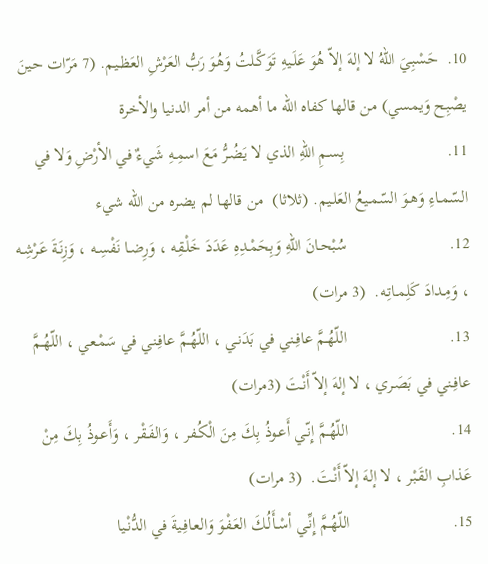10.  حَسْبِـيَ اللّهُ لا إلهَ إلاّ هُوَ عَلَـيهِ تَوَكَّـلتُ وَهُوَ رَبُّ العَرْشِ العَظـيم. (7 مَرّات حينَ يصْبِح وَيمسي) من قالها كفاه الله ما أهمه من أمر الدنيا والأخرة
11.                        بِسـمِ اللهِ الذي لا يَضُـرُّ مَعَ اسمِـهِ شَيءٌ في الأرْضِ وَلا في السّمـاءِ وَهـوَ السّمـيعُ العَلـيم. (ثلاثا)  من قالها لم يضره من الله شيء
12.                        سُبْحـانَ اللهِ وَبِحَمْـدِهِ عَدَدَ خَلْـقِه ، وَرِضـا نَفْسِـه ، وَزِنَـةَ عَـرْشِـه ، وَمِـدادَ كَلِمـاتِـه.  (3 مرات)
13.                        اللّهُـمَّ عافِـني في بَدَنـي ، اللّهُـمَّ عافِـني في سَمْـعي ، اللّهُـمَّ عافِـني في بَصَـري ، لا إلهَ إلاّ أَنْـتَ (3مرات)
14.                        اللّهُـمَّ إِنّـي أَعـوذُ بِكَ مِنَ الْكُـفر ، وَالفَـقْر ، وَأَعـوذُ بِكَ مِنْ عَذابِ القَـبْر ، لا إلهَ إلاّ أَنْـتَ.  (3 مرات)
15.                        اللّهُـمَّ إِنِّـي أسْـأَلُـكَ العَـفْوَ وَالعـافِـيةَ في الدُّنْـيا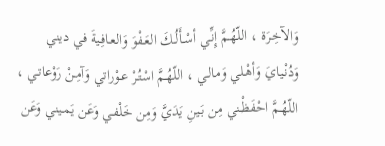وَالآخِـرَة ، اللّهُـمَّ إِنِّـي أسْـأَلُـكَ العَـفْوَ وَالعـافِـيةَ في ديني وَدُنْـيايَ وَأهْـلي وَمالـي ، اللّهُـمَّ اسْتُـرْ عـوْراتي وَآمِـنْ رَوْعاتـي ، اللّهُـمَّ احْفَظْـني مِن بَـينِ يَدَيَّ وَمِن خَلْفـي وَعَن يَمـيني وَعَن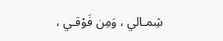شِمـالي ، وَمِن فَوْقـي ،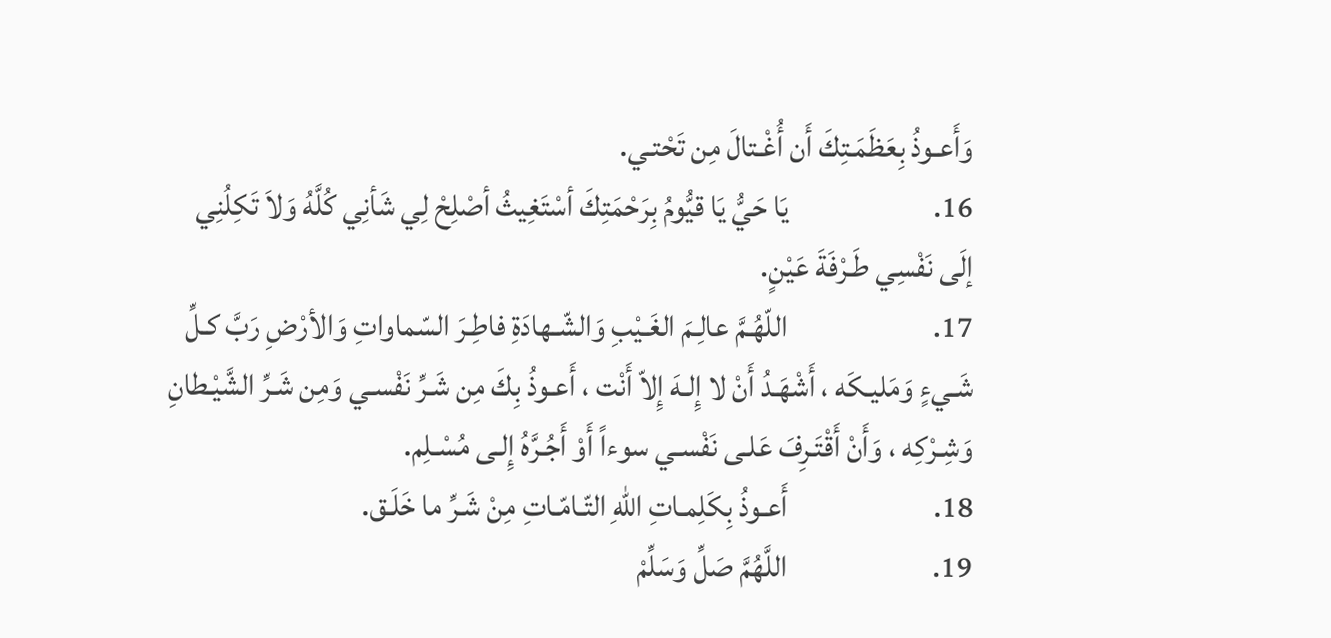وَأَعـوذُ بِعَظَمَـتِكَ أَن أُغْـتالَ مِن تَحْتـي.
16.                        يَا حَيُّ يَا قيُّومُ بِرَحْمَتِكَ أسْتَغِيثُ أصْلِحْ لِي شَأنِي كُلَّهُ وَلاَ تَكِلُنِي إلَى نَفْسِي طَـرْفَةَ عَيْنٍ.
17.                        اللّهُـمَّ عالِـمَ الغَـيْبِ وَالشّـهادَةِ فاطِـرَ السّماواتِ وَالأرْضِ رَبَّ كـلِّ شَـيءٍ وَمَليـكَه ، أَشْهَـدُ أَنْ لا إِلـهَ إِلاّ أَنْت ، أَعـوذُ بِكَ مِن شَـرِّ نَفْسـي وَمِن شَـرِّ الشَّيْـطانِ وَشِـرْكِه ، وَأَنْ أَقْتَـرِفَ عَلـى نَفْسـي سوءاً أَوْ أَجُـرَّهُ إِلـى مُسْـلِم.
18.                        أَعـوذُ بِكَلِمـاتِ اللّهِ التّـامّـاتِ مِنْ شَـرِّ ما خَلَـق.
19.                        اللَّهُمَّ صَلِّ وَسَلِّمْ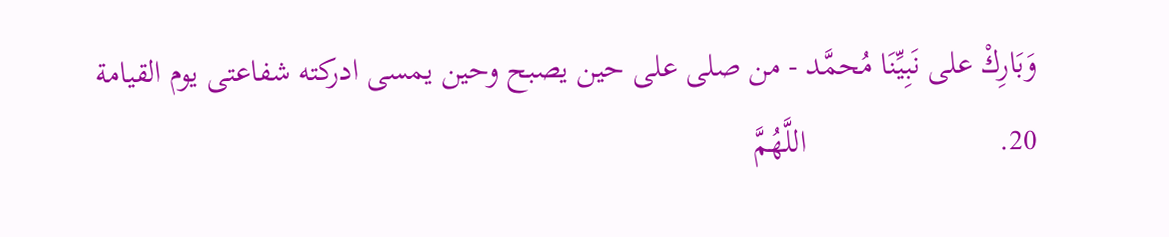وَبَارِكْ على نَبِيِّنَا مُحمَّد - من صلى على حين يصبح وحين يمسى ادركته شفاعتى يوم القيامة
20.                        اللَّهُمَّ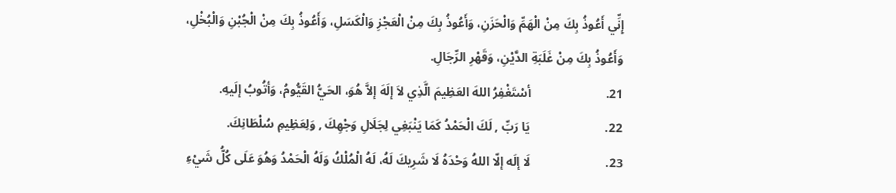إِنِّي أَعُوذُ بِكَ مِنْ الْهَمِّ وَالْحَزَنِ، وَأَعُوذُ بِكَ مِنْ الْعَجْزِ وَالْكَسَلِ، وَأَعُوذُ بِكَ مِنْ الْجُبْنِ وَالْبُخْلِ، وَأَعُوذُ بِكَ مِنْ غَلَبَةِ الدَّيْنِ، وَقَهْرِ الرِّجَالِ.
21.                        أسْتَغْفِرُ اللهَ العَظِيمَ الَّذِي لاَ إلَهَ إلاَّ هُوَ، الحَيُّ القَيُّومُ، وَأتُوبُ إلَيهِ.
22.                        يَا رَبِّ , لَكَ الْحَمْدُ كَمَا يَنْبَغِي لِجَلَالِ وَجْهِكَ , وَلِعَظِيمِ سُلْطَانِكَ.
23.                        لَا إلَه إلّا اللهُ وَحْدَهُ لَا شَرِيكَ لَهُ، لَهُ الْمُلْكُ وَلَهُ الْحَمْدُ وَهُوَ عَلَى كُلُّ شَيْءِ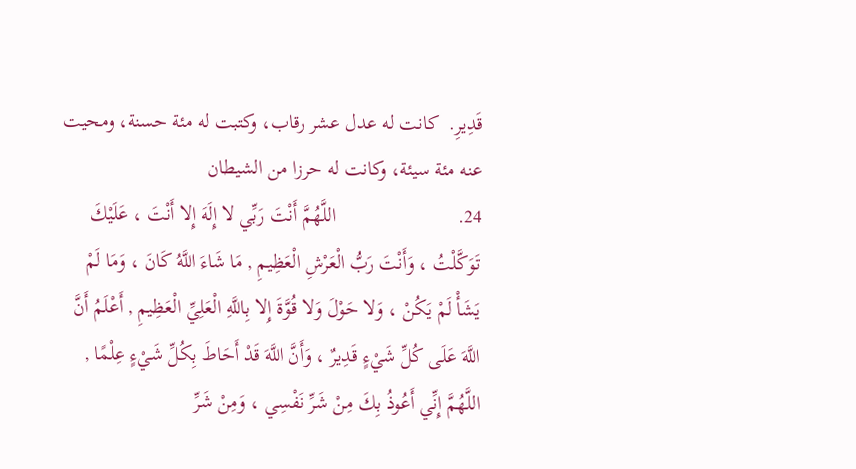قَدِيرِ.  كانت له عدل عشر رقاب، وكتبت له مئة حسنة، ومحيت عنه مئة سيئة، وكانت له حرزا من الشيطان
24.                        اللَّهُمَّ أَنْتَ رَبِّي لا إِلَهَ إِلا أَنْتَ ، عَلَيْكَ تَوَكَّلْتُ ، وَأَنْتَ رَبُّ الْعَرْشِ الْعَظِيمِ , مَا شَاءَ اللَّهُ كَانَ ، وَمَا لَمْ يَشَأْ لَمْ يَكُنْ ، وَلا حَوْلَ وَلا قُوَّةَ إِلا بِاللَّهِ الْعَلِيِّ الْعَظِيمِ , أَعْلَمُ أَنَّ اللَّهَ عَلَى كُلِّ شَيْءٍ قَدِيرٌ ، وَأَنَّ اللَّهَ قَدْ أَحَاطَ بِكُلِّ شَيْءٍ عِلْمًا , اللَّهُمَّ إِنِّي أَعُوذُ بِكَ مِنْ شَرِّ نَفْسِي ، وَمِنْ شَرِّ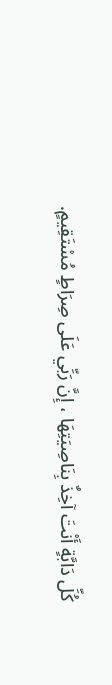كُلِّ دَابَّةٍ أَنْتَ آخِذٌ بِنَاصِيَتِهَا ، إِنَّ رَبِّي عَلَى صِرَاطٍ مُسْتَقِيمٍ.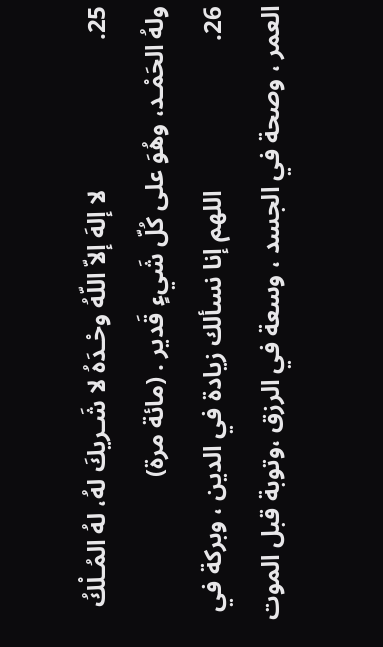25.                        لا إلهَ إلاّ اللّهُ وحْـدَهُ لا شَـريكَ لهُ، لهُ المُـلْكُ ولهُ الحَمْـد، وهُوَ على كُلّ شَيءٍ قَدير . (مائة مرة)
26.                        اللهم إنا نسألك زيادة في الدين ، وبركة في العمر ، وصحة في الجسد ، وسعة في الرزق ،وتوبة قبل الموت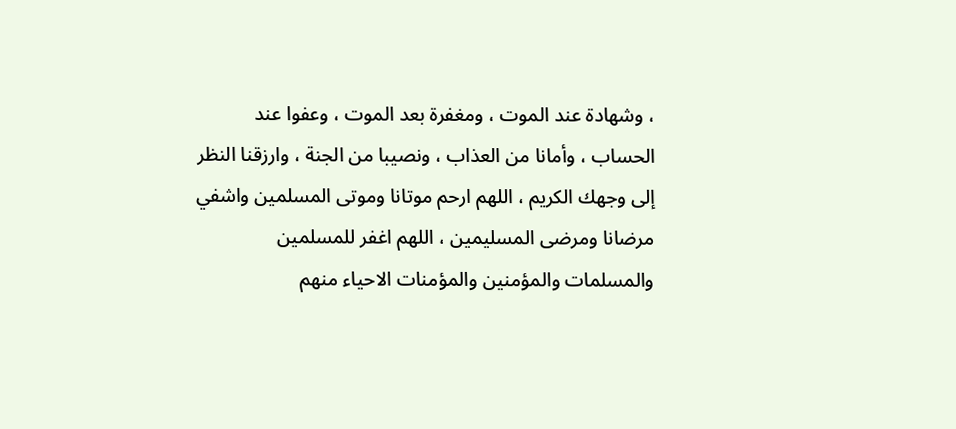، وشهادة عند الموت ، ومغفرة بعد الموت ، وعفوا عند الحساب ، وأمانا من العذاب ، ونصيبا من الجنة ، وارزقنا النظر إلى وجهك الكريم ، اللهم ارحم موتانا وموتى المسلمين واشفي مرضانا ومرضى المسليمين ، اللهم اغفر للمسلمين والمسلمات والمؤمنين والمؤمنات الاحياء منهم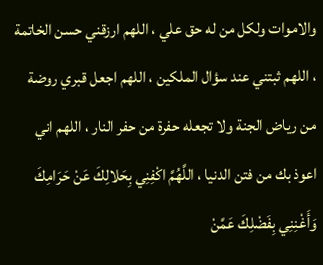والاموات ولكل من له حق علي ، اللهم ارزقني حسن الخاتمة ، اللهم ثبتني عند سؤال الملكين ، اللهم اجعل قبري روضة من رياض الجنة ولا تجعله حفرة من حفر النار ، اللهم اني اعوذ بك من فتن الدنيا ، اللَّهُمَّ اكْفِنِي بِحَلالِكَ عَنْ حَرَامِكَ وَأَغْنِنِي بِفَضْلِكَ عَمَّنْ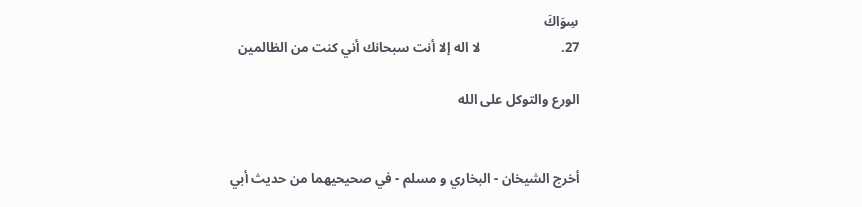سِوَاكَ
27.                        لا اله إلا أنت سبحانك أني كنت من الظالمين

الورع والتوكل على الله


أخرج الشيخان - البخاري و مسلم - في صحيحيهما من حديث أبي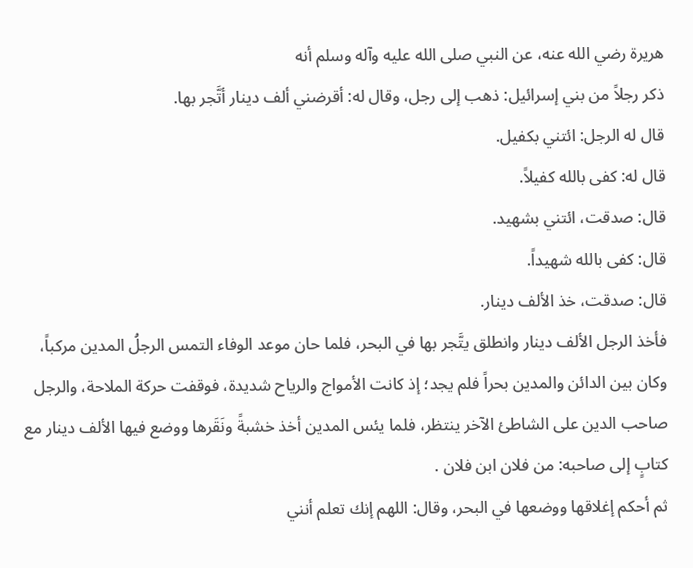هريرة رضي الله عنه، عن النبي صلى الله عليه وآله وسلم أنه
ذكر رجلاً من بني إسرائيل: ذهب إلى رجل، وقال له: أقرضني ألف دينار أتَّجر بها.
قال له الرجل: ائتني بكفيل.
قال له: كفى بالله كفيلاً.
قال: صدقت، ائتني بشهيد.
قال: كفى بالله شهيداً.
قال: صدقت، خذ الألف دينار.
فأخذ الرجل الألف دينار وانطلق يتَّجر بها في البحر، فلما حان موعد الوفاء التمس الرجلُ المدين مركباً، وكان بين الدائن والمدين بحراً فلم يجد؛ إذ كانت الأمواج والرياح شديدة، فوقفت حركة الملاحة، والرجل صاحب الدين على الشاطئ الآخر ينتظر، فلما يئس المدين أخذ خشبةً ونَقَرها ووضع فيها الألف دينار مع كتابٍ إلى صاحبه: من فلان ابن فلان .
ثم أحكم إغلاقها ووضعها في البحر، وقال: اللهم إنك تعلم أنني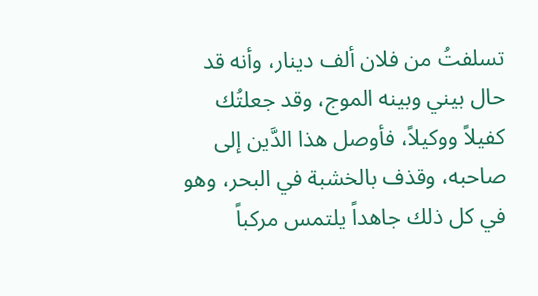تسلفتُ من فلان ألف دينار، وأنه قد حال بيني وبينه الموج، وقد جعلتُك كفيلاً ووكيلاً، فأوصل هذا الدَّين إلى صاحبه، وقذف بالخشبة في البحر، وهو في كل ذلك جاهداً يلتمس مركباً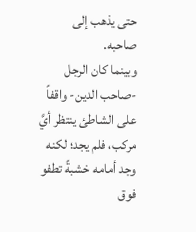حتى يذهب إلى صاحبه.
وبينما كان الرجل -صاحب الدين- واقفاً على الشاطئ ينتظر أيَّ مركب، فلم يجد؛ لكنه وجد أمامه خشبةً تطفو فوق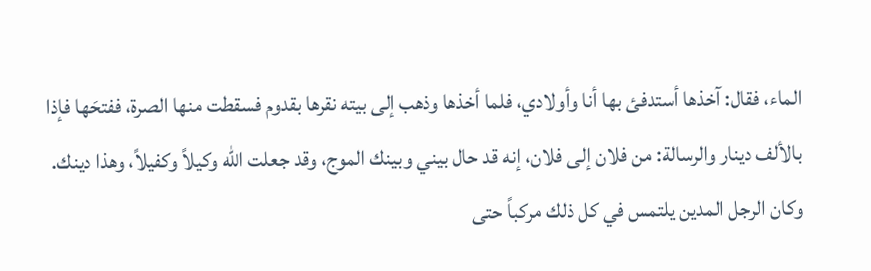الماء، فقال: آخذها أستدفئ بها أنا وأولادي، فلما أخذها وذهب إلى بيته نقرها بقدوم فسقطت منها الصرة، ففتحَها فإذا بالألف دينار والرسالة: من فلان إلى فلان، إنه قد حال بيني وبينك الموج، وقد جعلت الله وكيلاً وكفيلاً، وهذا دينك.
وكان الرجل المدين يلتمس في كل ذلك مركباً حتى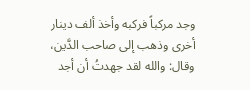وجد مركباً فركبه وأخذ ألف دينار أخرى وذهب إلى صاحب الدَّين، وقال: والله لقد جهدتُ أن أجد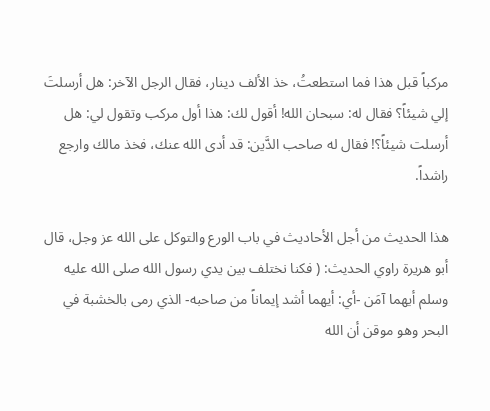مركباً قبل هذا فما استطعتُ، خذ الألف دينار، فقال الرجل الآخر: هل أرسلتَ إلي شيئاً؟ فقال له: سبحان الله! أقول لك: هذا أول مركب وتقول لي: هل أرسلت شيئاً؟! فقال له صاحب الدَّين: قد أدى الله عنك، فخذ مالك وارجع راشداً.

هذا الحديث من أجل الأحاديث في باب الورع والتوكل على الله عز وجل، قال أبو هريرة راوي الحديث: ( فكنا نختلف بين يدي رسول الله صلى الله عليه وسلم أيهما آمَن -أي: أيهما أشد إيماناً من صاحبه- الذي رمى بالخشبة في البحر وهو موقن أن الله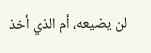لن يضيعه، أم الذي أخذ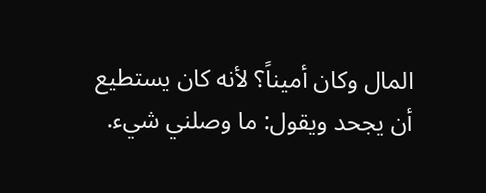المال وكان أميناً؟ لأنه كان يستطيع أن يجحد ويقول: ما وصلني شيء.